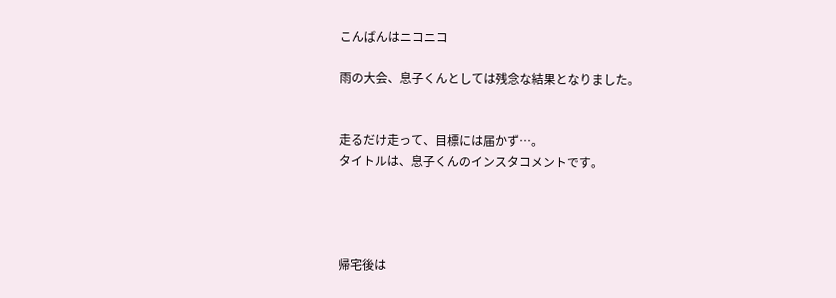こんばんはニコニコ

雨の大会、息子くんとしては残念な結果となりました。


走るだけ走って、目標には届かず…。
タイトルは、息子くんのインスタコメントです。




帰宅後は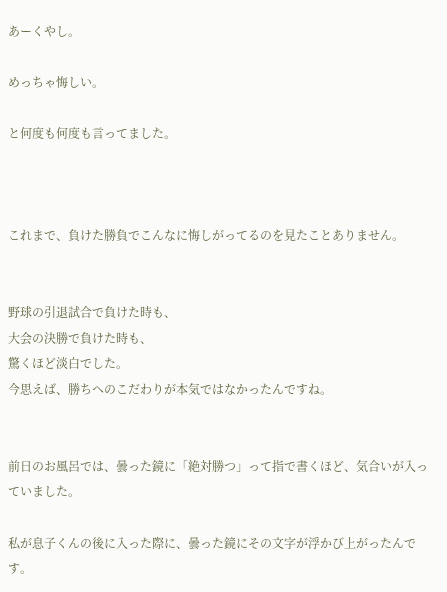あーくやし。

めっちゃ悔しい。

と何度も何度も言ってました。



これまで、負けた勝負でこんなに悔しがってるのを見たことありません。


野球の引退試合で負けた時も、
大会の決勝で負けた時も、
驚くほど淡白でした。
今思えば、勝ちへのこだわりが本気ではなかったんですね。


前日のお風呂では、曇った鏡に「絶対勝つ」って指で書くほど、気合いが入っていました。

私が息子くんの後に入った際に、曇った鏡にその文字が浮かび上がったんです。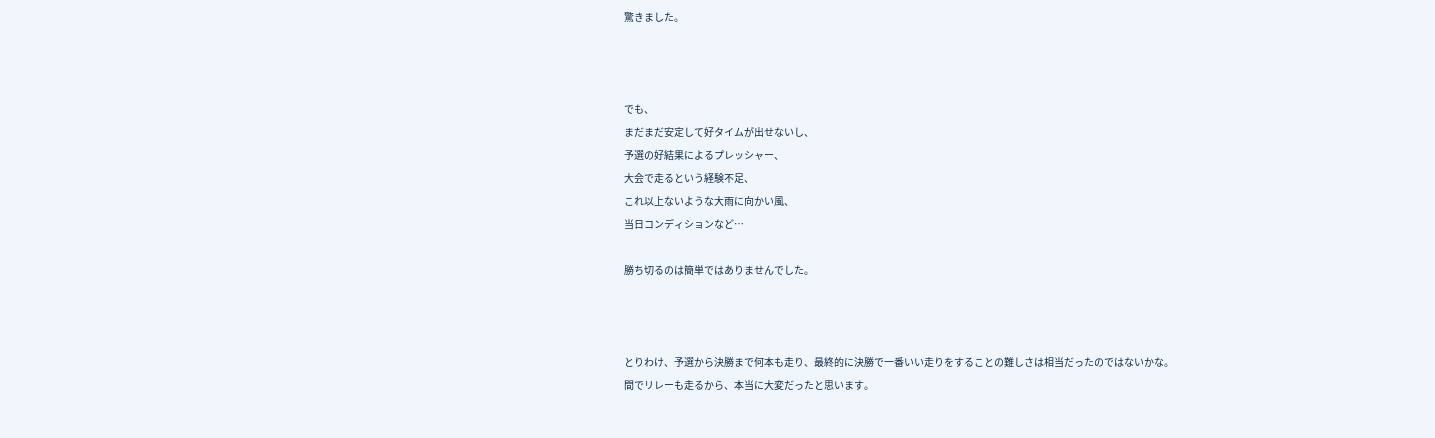驚きました。



でも、
まだまだ安定して好タイムが出せないし、
予選の好結果によるプレッシャー、
大会で走るという経験不足、
これ以上ないような大雨に向かい風、
当日コンディションなど…

勝ち切るのは簡単ではありませんでした。



とりわけ、予選から決勝まで何本も走り、最終的に決勝で一番いい走りをすることの難しさは相当だったのではないかな。
間でリレーも走るから、本当に大変だったと思います。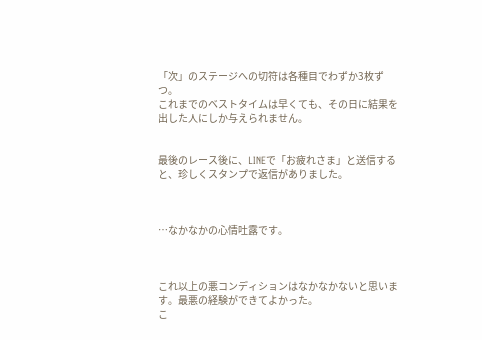「次」のステージへの切符は各種目でわずか3枚ずつ。
これまでのベストタイムは早くても、その日に結果を出した人にしか与えられません。


最後のレース後に、LINEで「お疲れさま」と送信すると、珍しくスタンプで返信がありました。



…なかなかの心情吐露です。



これ以上の悪コンディションはなかなかないと思います。最悪の経験ができてよかった。
こ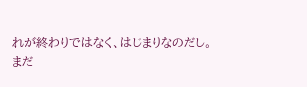れが終わりではなく、はじまりなのだし。
まだ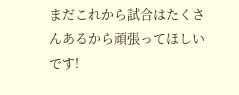まだこれから試合はたくさんあるから頑張ってほしいです!